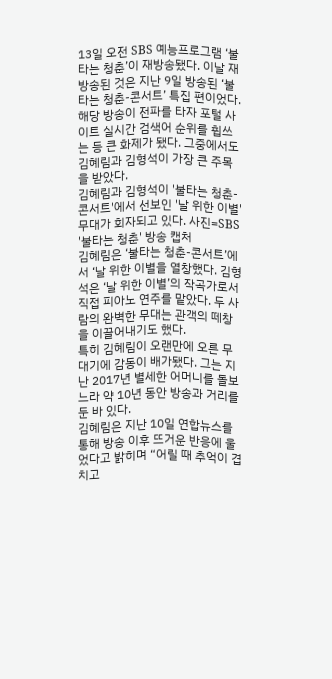13일 오전 SBS 예능프로그램 ‘불타는 청춘’이 재방송됐다. 이날 재방송된 것은 지난 9일 방송된 ‘불타는 청춘-콘서트’ 특집 편이었다.
해당 방송이 전파를 타자 포털 사이트 실시간 검색어 순위를 휩쓰는 등 큰 화제가 됐다. 그중에서도 김혜림과 김형석이 가장 큰 주목을 받았다.
김혜림과 김형석이 '불타는 청춘-콘서트'에서 선보인 '날 위한 이별' 무대가 회자되고 있다. 사진=SBS '불타는 청춘' 방송 캡처
김혜림은 ‘불타는 청춘-콘서트’에서 ‘날 위한 이별을 열창했다. 김형석은 ‘날 위한 이별’의 작곡가로서 직접 피아노 연주를 맡았다. 두 사람의 완벽한 무대는 관객의 떼창을 이끌어내기도 했다.
특히 김혜림이 오랜만에 오른 무대기에 감동이 배가됐다. 그는 지난 2017년 별세한 어머니를 돌보느라 약 10년 동안 방송과 거리를 둔 바 있다.
김혜림은 지난 10일 연합뉴스를 통해 방송 이후 뜨거운 반응에 울었다고 밝히며 “어릴 때 추억이 겹치고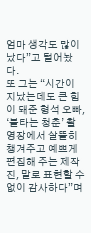엄마 생각도 많이 났다”고 털어놨다.
또 그는 “시간이 지났는데도 큰 힘이 돼준 형석 오빠, ‘불타는 청춘’ 촬영장에서 살뜰히 챙겨주고 예쁘게 편집해 주는 제작진, 말로 표현할 수 없이 감사하다”며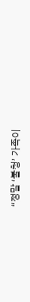“정말 ‘불청’ 가족이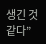생긴 것 같다”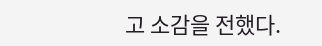고 소감을 전했다.